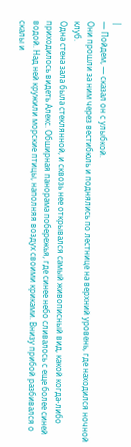|
— Пойдем, — сказал он с улыбкой.
Они прошли за ним через вестибюль и поднялись по лестнице на верхний уровень, где находился ночной клуб.
Одна стена зала была стеклянной, и сквозь нее открывался самый живописный вид, какой когда-либо приходилось видеть Алекс. Обширная панорама побережья, где синее небо сливалось с еще более синей водой. Над ней кружили морские птицы, наполняя воздух своими криками. Внизу прибой разбивался о скалы и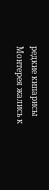редкие кипарисы Монтерея жались к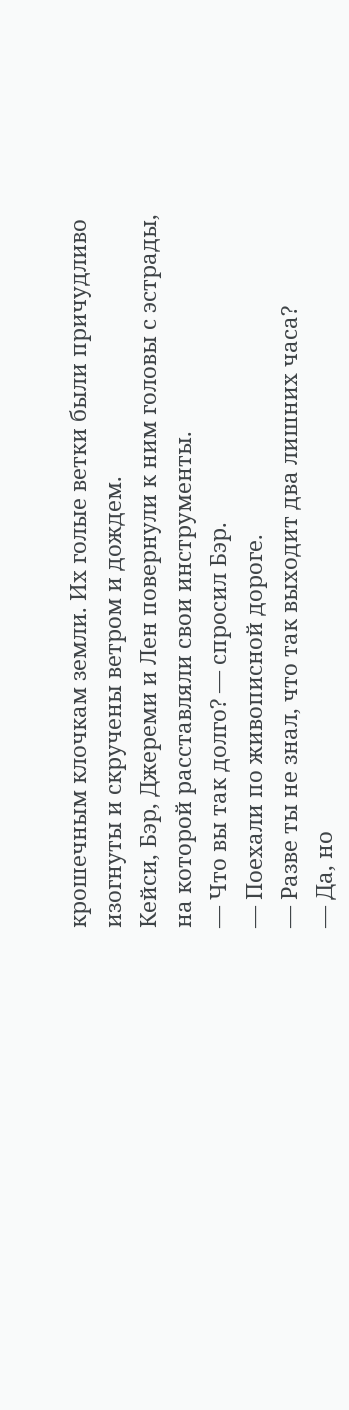крошечным клочкам земли. Их голые ветки были причудливо изогнуты и скручены ветром и дождем.
Кейси, Бэр, Джереми и Лен повернули к ним головы с эстрады, на которой расставляли свои инструменты.
— Что вы так долго? — спросил Бэр.
— Поехали по живописной дороге.
— Разве ты не знал, что так выходит два лишних часа?
— Да, но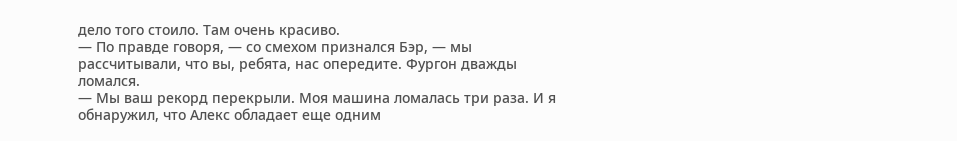дело того стоило. Там очень красиво.
— По правде говоря, — со смехом признался Бэр, — мы рассчитывали, что вы, ребята, нас опередите. Фургон дважды ломался.
— Мы ваш рекорд перекрыли. Моя машина ломалась три раза. И я обнаружил, что Алекс обладает еще одним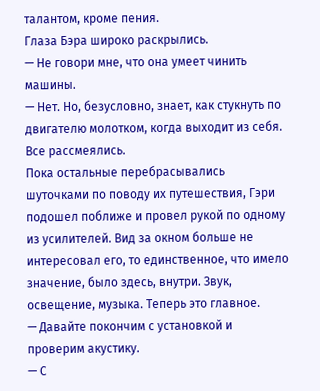талантом, кроме пения.
Глаза Бэра широко раскрылись.
— Не говори мне, что она умеет чинить машины.
— Нет. Но, безусловно, знает, как стукнуть по двигателю молотком, когда выходит из себя.
Все рассмеялись.
Пока остальные перебрасывались шуточками по поводу их путешествия, Гэри подошел поближе и провел рукой по одному из усилителей. Вид за окном больше не интересовал его, то единственное, что имело значение, было здесь, внутри. Звук, освещение, музыка. Теперь это главное.
— Давайте покончим с установкой и проверим акустику.
— С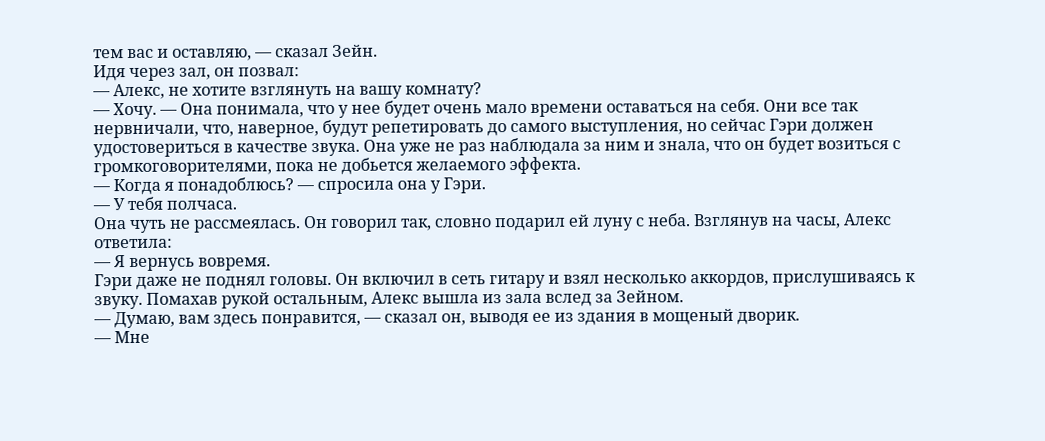тем вас и оставляю, — сказал Зейн.
Идя через зал, он позвал:
— Алекс, не хотите взглянуть на вашу комнату?
— Хочу. — Она понимала, что у нее будет очень мало времени оставаться на себя. Они все так нервничали, что, наверное, будут репетировать до самого выступления, но сейчас Гэри должен удостовериться в качестве звука. Она уже не раз наблюдала за ним и знала, что он будет возиться с громкоговорителями, пока не добьется желаемого эффекта.
— Когда я понадоблюсь? — спросила она у Гэри.
— У тебя полчаса.
Она чуть не рассмеялась. Он говорил так, словно подарил ей луну с неба. Взглянув на часы, Алекс ответила:
— Я вернусь вовремя.
Гэри даже не поднял головы. Он включил в сеть гитару и взял несколько аккордов, прислушиваясь к звуку. Помахав рукой остальным, Алекс вышла из зала вслед за Зейном.
— Думаю, вам здесь понравится, — сказал он, выводя ее из здания в мощеный дворик.
— Мне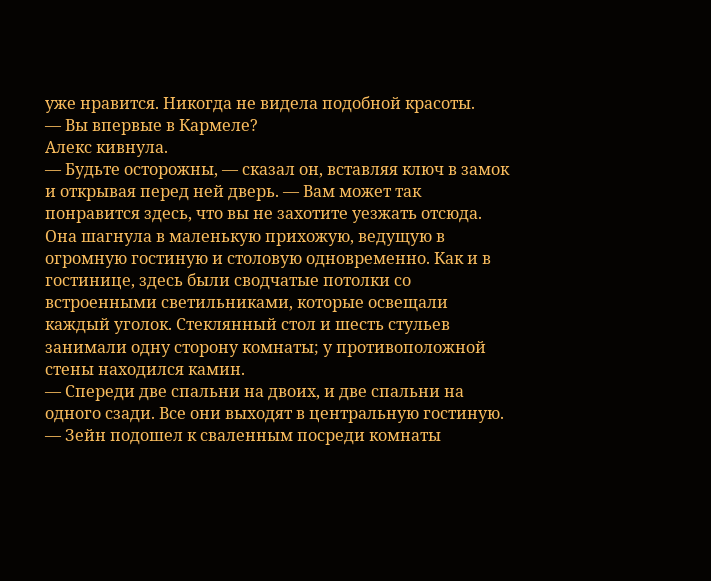уже нравится. Никогда не видела подобной красоты.
— Вы впервые в Кармеле?
Алекс кивнула.
— Будьте осторожны, — сказал он, вставляя ключ в замок и открывая перед ней дверь. — Вам может так понравится здесь, что вы не захотите уезжать отсюда.
Она шагнула в маленькую прихожую, ведущую в огромную гостиную и столовую одновременно. Как и в гостинице, здесь были сводчатые потолки со встроенными светильниками, которые освещали каждый уголок. Стеклянный стол и шесть стульев занимали одну сторону комнаты; у противоположной стены находился камин.
— Спереди две спальни на двоих, и две спальни на одного сзади. Все они выходят в центральную гостиную. — Зейн подошел к сваленным посреди комнаты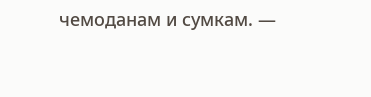чемоданам и сумкам. —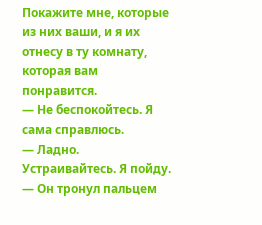Покажите мне, которые из них ваши, и я их отнесу в ту комнату, которая вам понравится.
— Не беспокойтесь. Я сама справлюсь.
— Ладно. Устраивайтесь. Я пойду. — Он тронул пальцем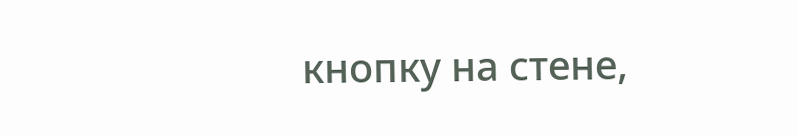кнопку на стене,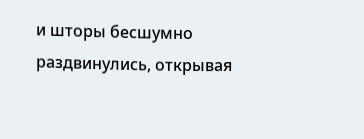и шторы бесшумно раздвинулись, открывая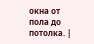окна от пола до потолка. |